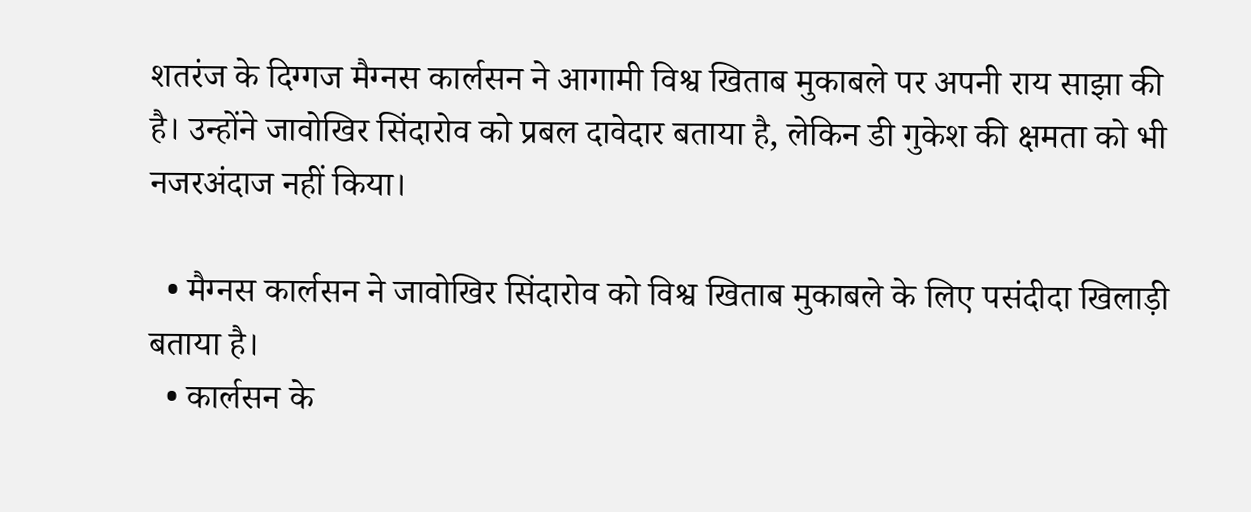शतरंज के दिग्गज मैग्नस कार्लसन ने आगामी विश्व खिताब मुकाबले पर अपनी राय साझा की है। उन्होंने जावोखिर सिंदारोव को प्रबल दावेदार बताया है, लेकिन डी गुकेश की क्षमता को भी नजरअंदाज नहीं किया।

  • मैग्नस कार्लसन ने जावोखिर सिंदारोव को विश्व खिताब मुकाबले के लिए पसंदीदा खिलाड़ी बताया है।
  • कार्लसन के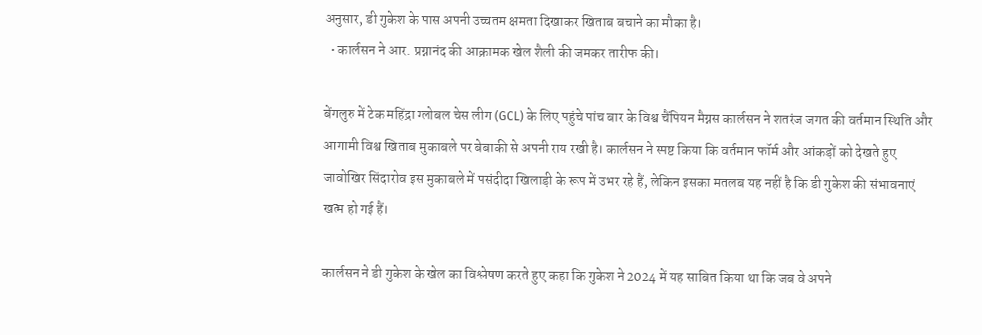अनुसार, डी गुकेश के पास अपनी उच्चतम क्षमता दिखाकर खिताब बचाने का मौका है।
  • कार्लसन ने आर. प्रग्नानंद की आक्रामक खेल शैली की जमकर तारीफ की।

बेंगलुरु में टेक महिंद्रा ग्लोबल चेस लीग (GCL) के लिए पहुंचे पांच बार के विश्व चैंपियन मैग्नस कार्लसन ने शतरंज जगत की वर्तमान स्थिति और आगामी विश्व खिताब मुकाबले पर बेबाकी से अपनी राय रखी है। कार्लसन ने स्पष्ट किया कि वर्तमान फॉर्म और आंकड़ों को देखते हुए जावोखिर सिंदारोव इस मुकाबले में पसंदीदा खिलाड़ी के रूप में उभर रहे हैं, लेकिन इसका मतलब यह नहीं है कि डी गुकेश की संभावनाएं खत्म हो गई हैं।

कार्लसन ने डी गुकेश के खेल का विश्लेषण करते हुए कहा कि गुकेश ने 2024 में यह साबित किया था कि जब वे अपने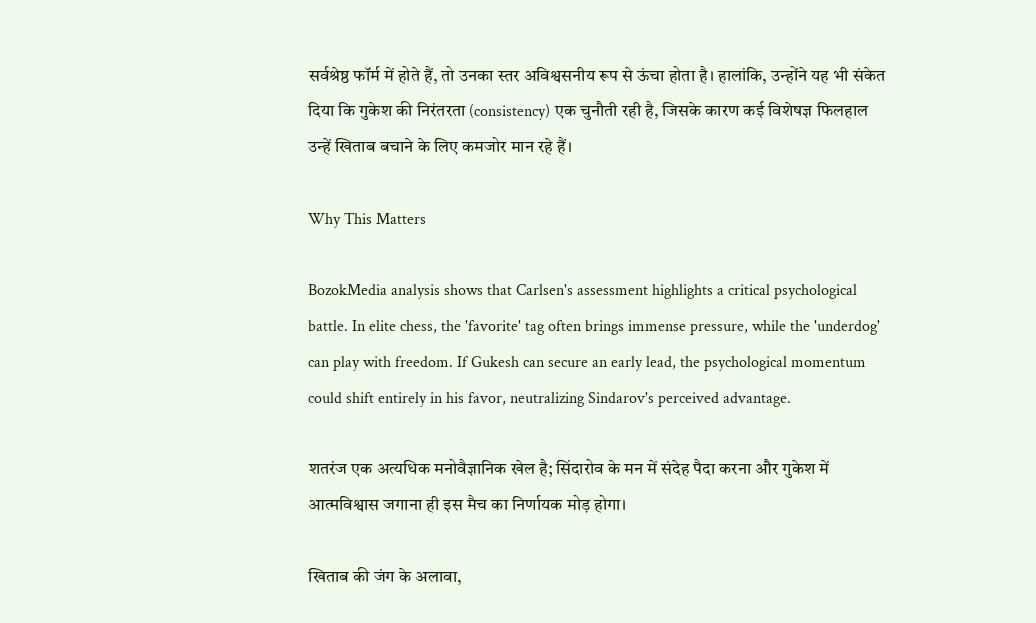सर्वश्रेष्ठ फॉर्म में होते हैं, तो उनका स्तर अविश्वसनीय रूप से ऊंचा होता है। हालांकि, उन्होंने यह भी संकेत दिया कि गुकेश की निरंतरता (consistency) एक चुनौती रही है, जिसके कारण कई विशेषज्ञ फिलहाल उन्हें खिताब बचाने के लिए कमजोर मान रहे हैं।

Why This Matters

BozokMedia analysis shows that Carlsen's assessment highlights a critical psychological battle. In elite chess, the 'favorite' tag often brings immense pressure, while the 'underdog' can play with freedom. If Gukesh can secure an early lead, the psychological momentum could shift entirely in his favor, neutralizing Sindarov's perceived advantage.

शतरंज एक अत्यधिक मनोवैज्ञानिक खेल है; सिंदारोव के मन में संदेह पैदा करना और गुकेश में आत्मविश्वास जगाना ही इस मैच का निर्णायक मोड़ होगा।

खिताब की जंग के अलावा,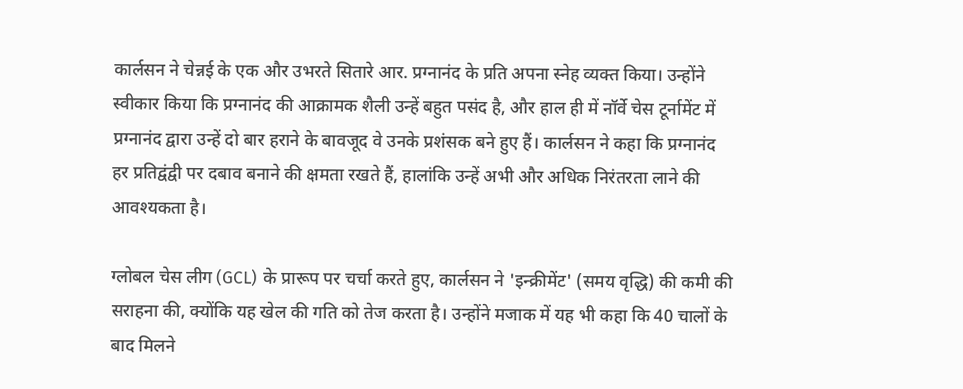कार्लसन ने चेन्नई के एक और उभरते सितारे आर. प्रग्नानंद के प्रति अपना स्नेह व्यक्त किया। उन्होंने स्वीकार किया कि प्रग्नानंद की आक्रामक शैली उन्हें बहुत पसंद है, और हाल ही में नॉर्वे चेस टूर्नामेंट में प्रग्नानंद द्वारा उन्हें दो बार हराने के बावजूद वे उनके प्रशंसक बने हुए हैं। कार्लसन ने कहा कि प्रग्नानंद हर प्रतिद्वंद्वी पर दबाव बनाने की क्षमता रखते हैं, हालांकि उन्हें अभी और अधिक निरंतरता लाने की आवश्यकता है।

ग्लोबल चेस लीग (GCL) के प्रारूप पर चर्चा करते हुए, कार्लसन ने 'इन्क्रीमेंट' (समय वृद्धि) की कमी की सराहना की, क्योंकि यह खेल की गति को तेज करता है। उन्होंने मजाक में यह भी कहा कि 40 चालों के बाद मिलने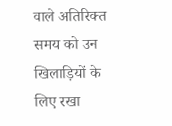वाले अतिरिक्त समय को उन खिलाड़ियों के लिए रखा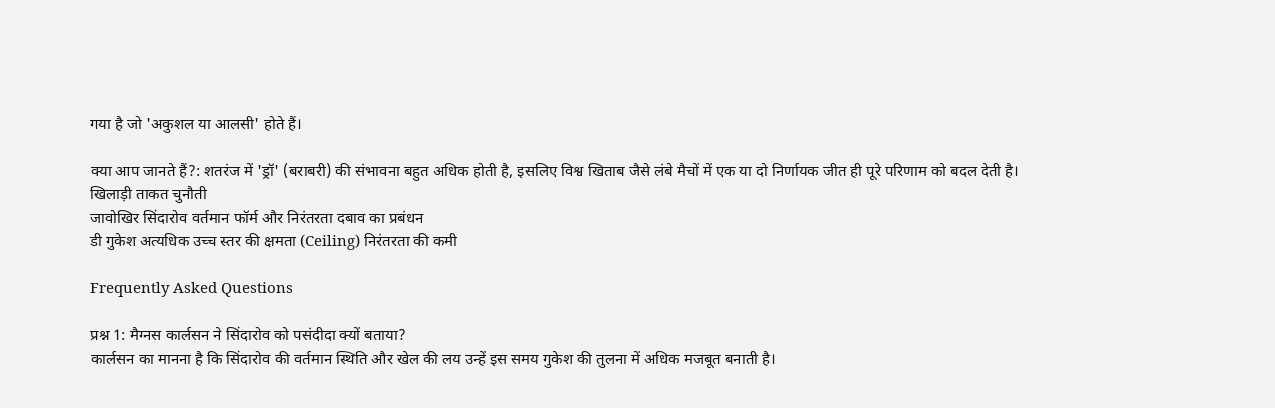गया है जो 'अकुशल या आलसी' होते हैं।

क्या आप जानते हैं?: शतरंज में 'ड्रॉ' (बराबरी) की संभावना बहुत अधिक होती है, इसलिए विश्व खिताब जैसे लंबे मैचों में एक या दो निर्णायक जीत ही पूरे परिणाम को बदल देती है।
खिलाड़ी ताकत चुनौती
जावोखिर सिंदारोव वर्तमान फॉर्म और निरंतरता दबाव का प्रबंधन
डी गुकेश अत्यधिक उच्च स्तर की क्षमता (Ceiling) निरंतरता की कमी

Frequently Asked Questions

प्रश्न 1: मैग्नस कार्लसन ने सिंदारोव को पसंदीदा क्यों बताया?
कार्लसन का मानना है कि सिंदारोव की वर्तमान स्थिति और खेल की लय उन्हें इस समय गुकेश की तुलना में अधिक मजबूत बनाती है।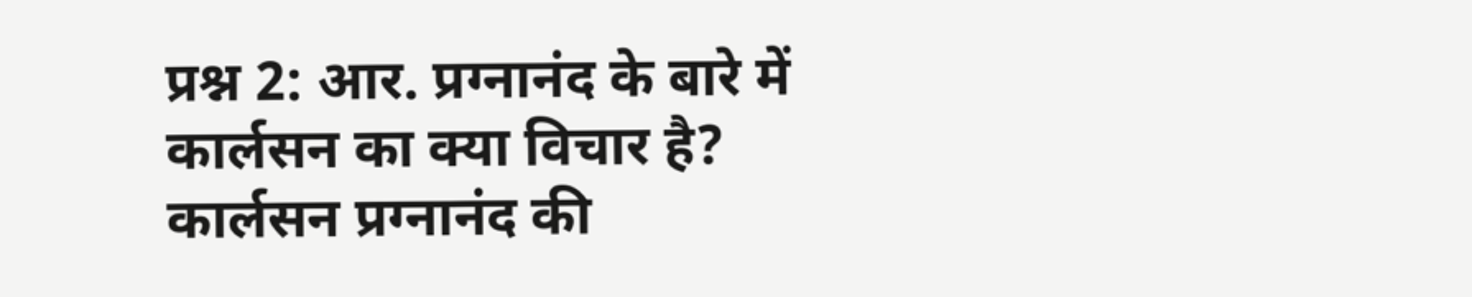प्रश्न 2: आर. प्रग्नानंद के बारे में कार्लसन का क्या विचार है?
कार्लसन प्रग्नानंद की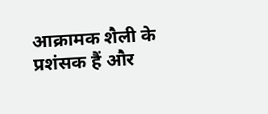आक्रामक शैली के प्रशंसक हैं और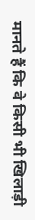मानते हैं कि वे किसी भी खिलाड़ी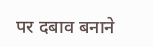पर दबाव बनाने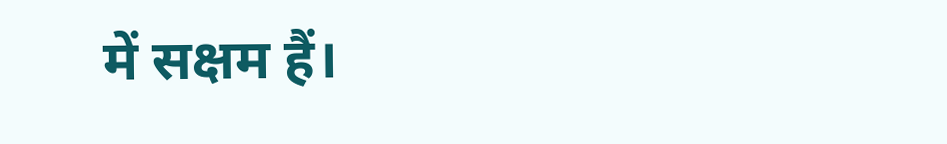में सक्षम हैं।